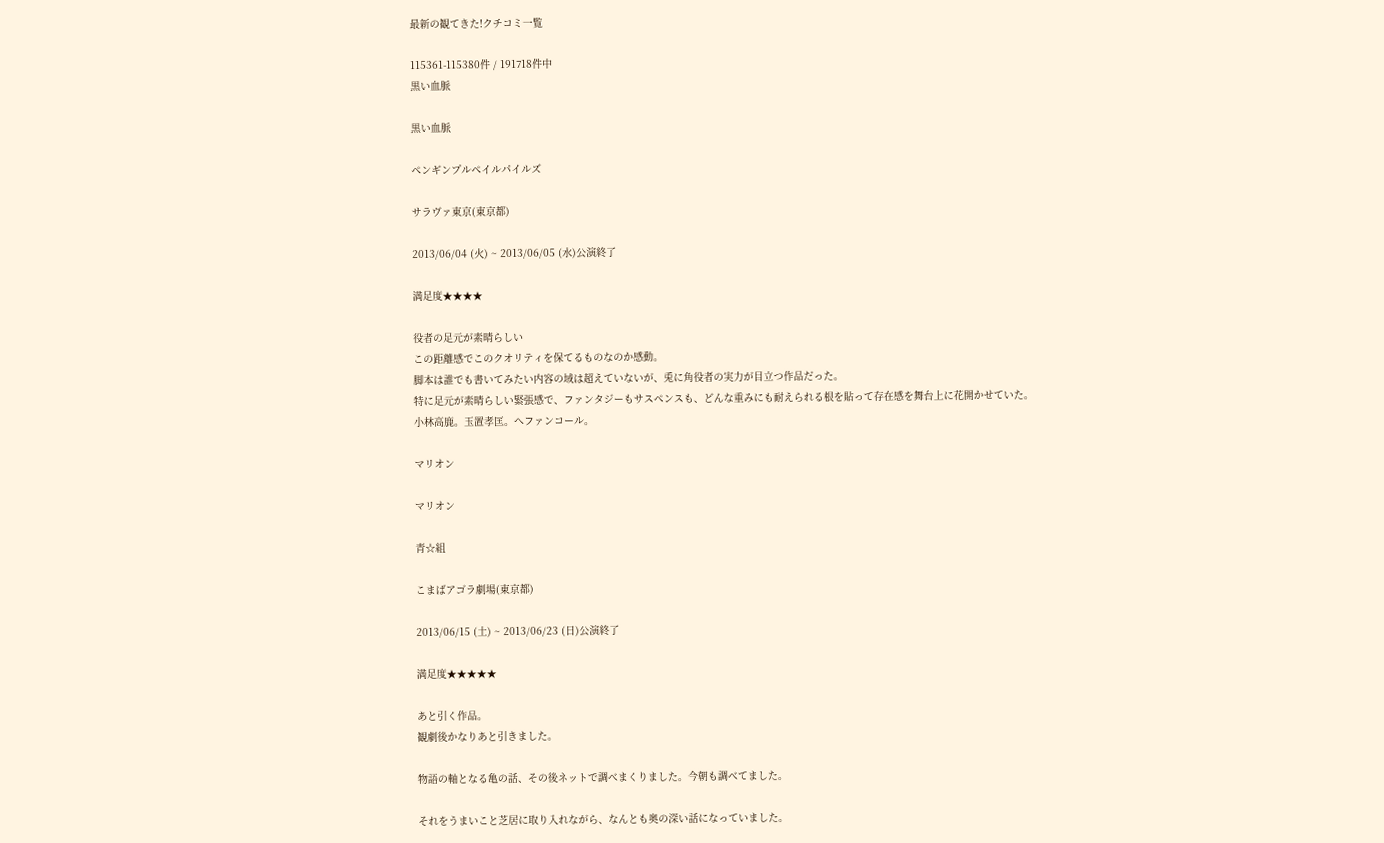最新の観てきた!クチコミ一覧

115361-115380件 / 191718件中
黒い血脈

黒い血脈

ペンギンプルペイルパイルズ

サラヴァ東京(東京都)

2013/06/04 (火) ~ 2013/06/05 (水)公演終了

満足度★★★★

役者の足元が素晴らしい
この距離感でこのクオリティを保てるものなのか感動。
脚本は誰でも書いてみたい内容の域は超えていないが、兎に角役者の実力が目立つ作品だった。
特に足元が素晴らしい緊張感で、ファンタジーもサスペンスも、どんな重みにも耐えられる根を貼って存在感を舞台上に花開かせていた。
小林高鹿。玉置孝匡。へファンコール。

マリオン

マリオン

青☆組

こまばアゴラ劇場(東京都)

2013/06/15 (土) ~ 2013/06/23 (日)公演終了

満足度★★★★★

あと引く作品。
観劇後かなりあと引きました。

物語の軸となる亀の話、その後ネットで調べまくりました。今朝も調べてました。

それをうまいこと芝居に取り入れながら、なんとも奥の深い話になっていました。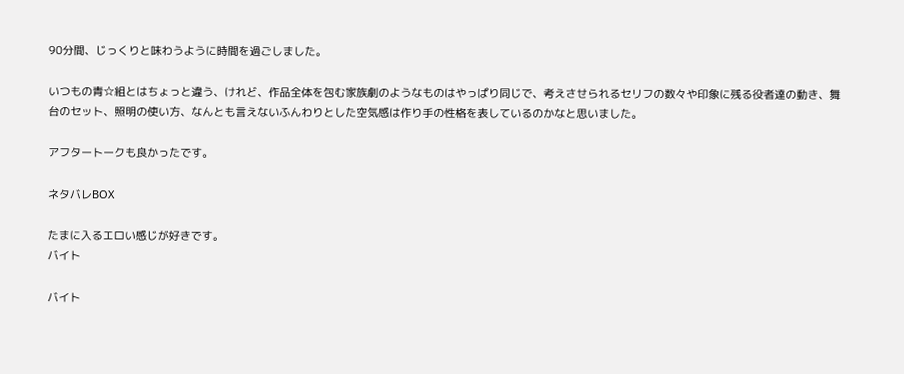90分間、じっくりと味わうように時間を過ごしました。

いつもの青☆組とはちょっと違う、けれど、作品全体を包む家族劇のようなものはやっぱり同じで、考えさせられるセリフの数々や印象に残る役者達の動き、舞台のセット、照明の使い方、なんとも言えないふんわりとした空気感は作り手の性格を表しているのかなと思いました。

アフタートークも良かったです。

ネタバレBOX

たまに入るエロい感じが好きです。
バイト

バイト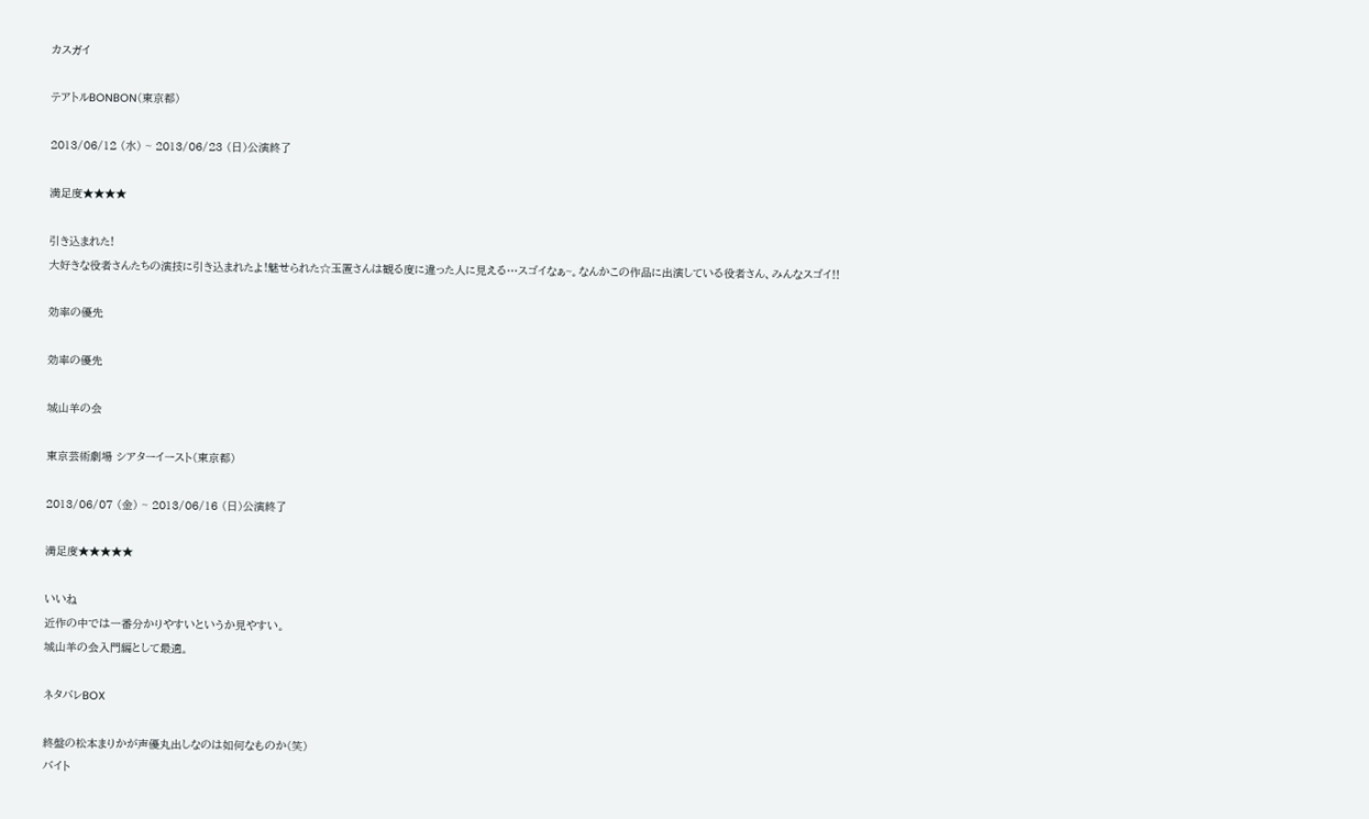カスガイ

テアトルBONBON(東京都)

2013/06/12 (水) ~ 2013/06/23 (日)公演終了

満足度★★★★

引き込まれた!
大好きな役者さんたちの演技に引き込まれたよ!魅せられた☆玉置さんは観る度に違った人に見える…スゴイなぁ~。なんかこの作品に出演している役者さん、みんなスゴイ!!

効率の優先

効率の優先

城山羊の会

東京芸術劇場 シアターイースト(東京都)

2013/06/07 (金) ~ 2013/06/16 (日)公演終了

満足度★★★★★

いいね
近作の中では一番分かりやすいというか見やすい。
城山羊の会入門編として最適。

ネタバレBOX

終盤の松本まりかが声優丸出しなのは如何なものか(笑)
バイト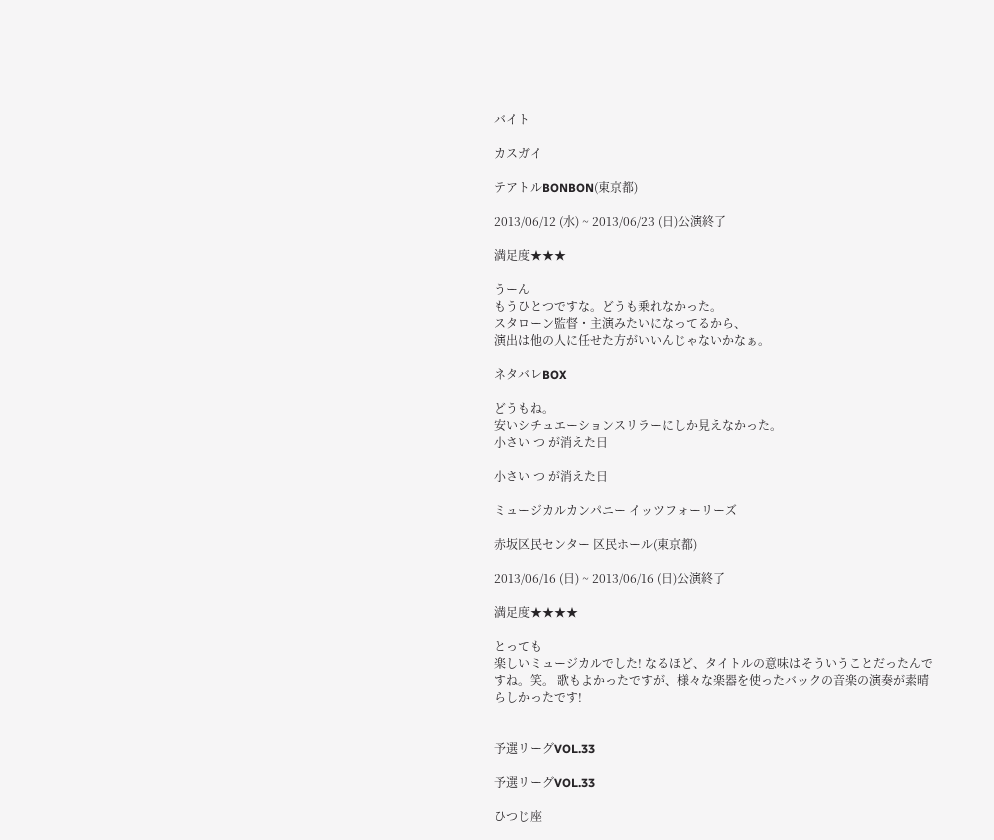バイト

カスガイ

テアトルBONBON(東京都)

2013/06/12 (水) ~ 2013/06/23 (日)公演終了

満足度★★★

うーん
もうひとつですな。どうも乗れなかった。
スタローン監督・主演みたいになってるから、
演出は他の人に任せた方がいいんじゃないかなぁ。

ネタバレBOX

どうもね。
安いシチュエーションスリラーにしか見えなかった。
小さい つ が消えた日

小さい つ が消えた日

ミュージカルカンパニー イッツフォーリーズ

赤坂区民センター 区民ホール(東京都)

2013/06/16 (日) ~ 2013/06/16 (日)公演終了

満足度★★★★

とっても
楽しいミュージカルでした! なるほど、タイトルの意味はそういうことだったんですね。笑。 歌もよかったですが、様々な楽器を使ったバックの音楽の演奏が素晴らしかったです!


予選リーグVOL.33

予選リーグVOL.33

ひつじ座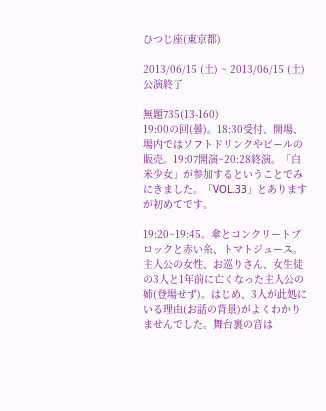ひつじ座(東京都)

2013/06/15 (土) ~ 2013/06/15 (土)公演終了

無題735(13-160)
19:00の回(曇)。18:30受付、開場、場内ではソフトドリンクやビールの販売。19:07開演~20:28終演。「白米少女」が参加するということでみにきました。「VOL.33」とありますが初めてです。

19:20~19:45。傘とコンクリートブロックと赤い糸、トマトジュース。主人公の女性、お巡りさん、女生徒の3人と1年前に亡くなった主人公の姉(登場せず)。はじめ、3人が此処にいる理由(お話の背景)がよくわかりませんでした。舞台裏の音は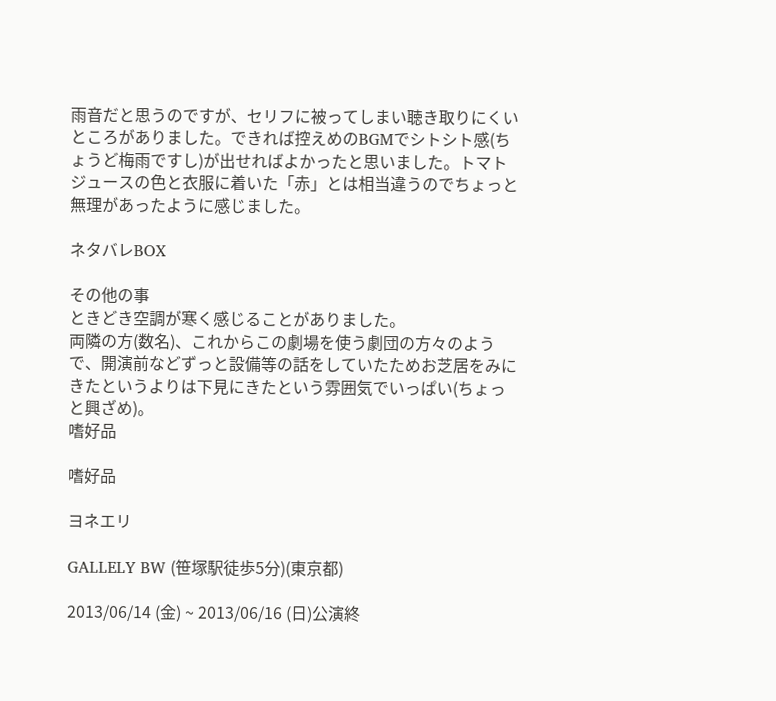雨音だと思うのですが、セリフに被ってしまい聴き取りにくいところがありました。できれば控えめのBGMでシトシト感(ちょうど梅雨ですし)が出せればよかったと思いました。トマトジュースの色と衣服に着いた「赤」とは相当違うのでちょっと無理があったように感じました。

ネタバレBOX

その他の事
ときどき空調が寒く感じることがありました。
両隣の方(数名)、これからこの劇場を使う劇団の方々のようで、開演前などずっと設備等の話をしていたためお芝居をみにきたというよりは下見にきたという雰囲気でいっぱい(ちょっと興ざめ)。
嗜好品

嗜好品

ヨネエリ

GALLELY BW (笹塚駅徒歩5分)(東京都)

2013/06/14 (金) ~ 2013/06/16 (日)公演終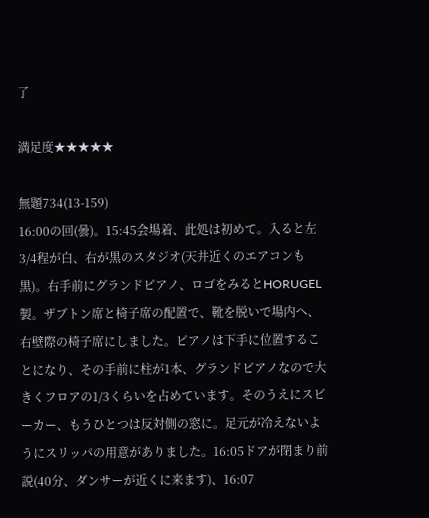了

満足度★★★★★

無題734(13-159)
16:00の回(曇)。15:45会場着、此処は初めて。入ると左3/4程が白、右が黒のスタジオ(天井近くのエアコンも黒)。右手前にグランドピアノ、ロゴをみるとHORUGEL製。ザブトン席と椅子席の配置で、靴を脱いで場内へ、右壁際の椅子席にしました。ピアノは下手に位置することになり、その手前に柱が1本、グランドピアノなので大きくフロアの1/3くらいを占めています。そのうえにスピーカー、もうひとつは反対側の窓に。足元が冷えないようにスリッパの用意がありました。16:05ドアが閉まり前説(40分、ダンサーが近くに来ます)、16:07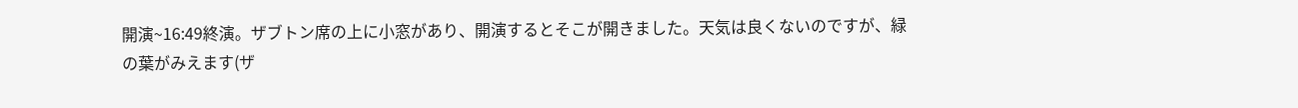開演~16:49終演。ザブトン席の上に小窓があり、開演するとそこが開きました。天気は良くないのですが、緑の葉がみえます(ザ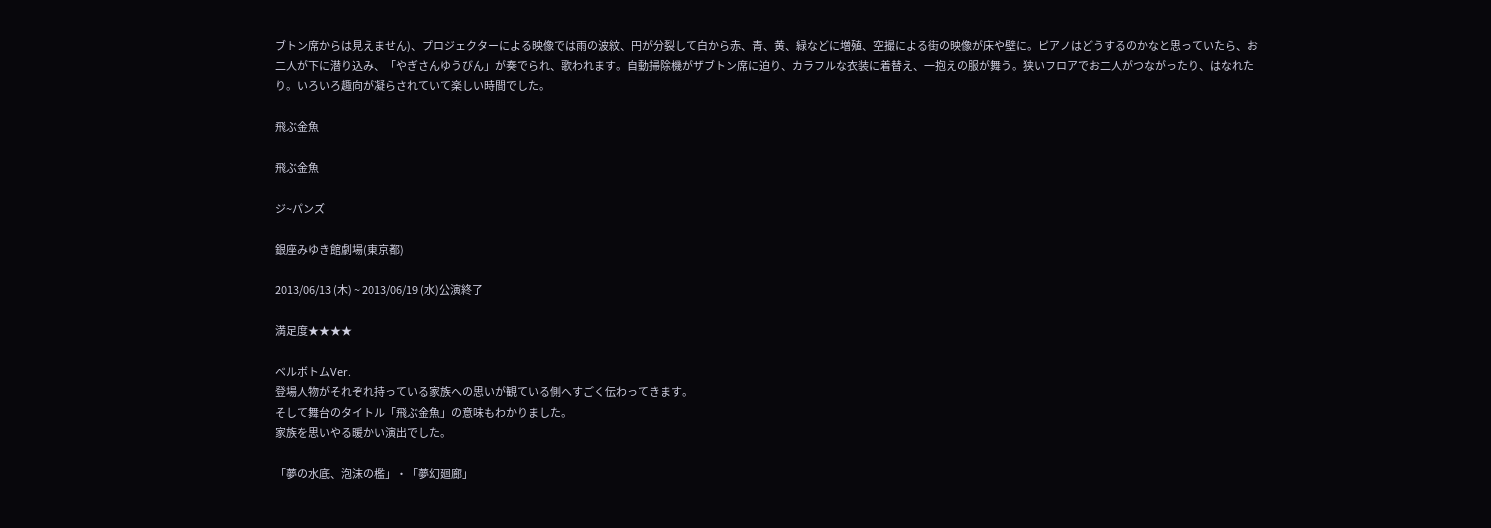ブトン席からは見えません)、プロジェクターによる映像では雨の波紋、円が分裂して白から赤、青、黄、緑などに増殖、空撮による街の映像が床や壁に。ピアノはどうするのかなと思っていたら、お二人が下に潜り込み、「やぎさんゆうびん」が奏でられ、歌われます。自動掃除機がザブトン席に迫り、カラフルな衣装に着替え、一抱えの服が舞う。狭いフロアでお二人がつながったり、はなれたり。いろいろ趣向が凝らされていて楽しい時間でした。

飛ぶ金魚

飛ぶ金魚

ジ~パンズ

銀座みゆき館劇場(東京都)

2013/06/13 (木) ~ 2013/06/19 (水)公演終了

満足度★★★★

ベルボトムVer.
登場人物がそれぞれ持っている家族への思いが観ている側へすごく伝わってきます。
そして舞台のタイトル「飛ぶ金魚」の意味もわかりました。
家族を思いやる暖かい演出でした。

「夢の水底、泡沫の檻」・「夢幻廻廊」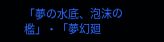「夢の水底、泡沫の檻」・「夢幻廻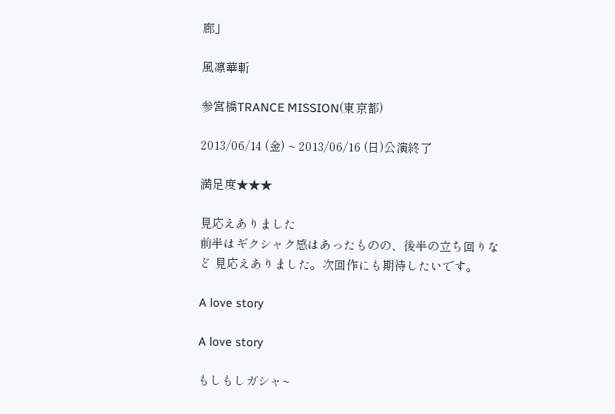廊」

風凛華斬

参宮橋TRANCE MISSION(東京都)

2013/06/14 (金) ~ 2013/06/16 (日)公演終了

満足度★★★

見応えありました
前半はギクシャク感はあったものの、後半の立ち回りなど 見応えありました。次回作にも期待したいです。

A love story

A love story

もしもしガシャ~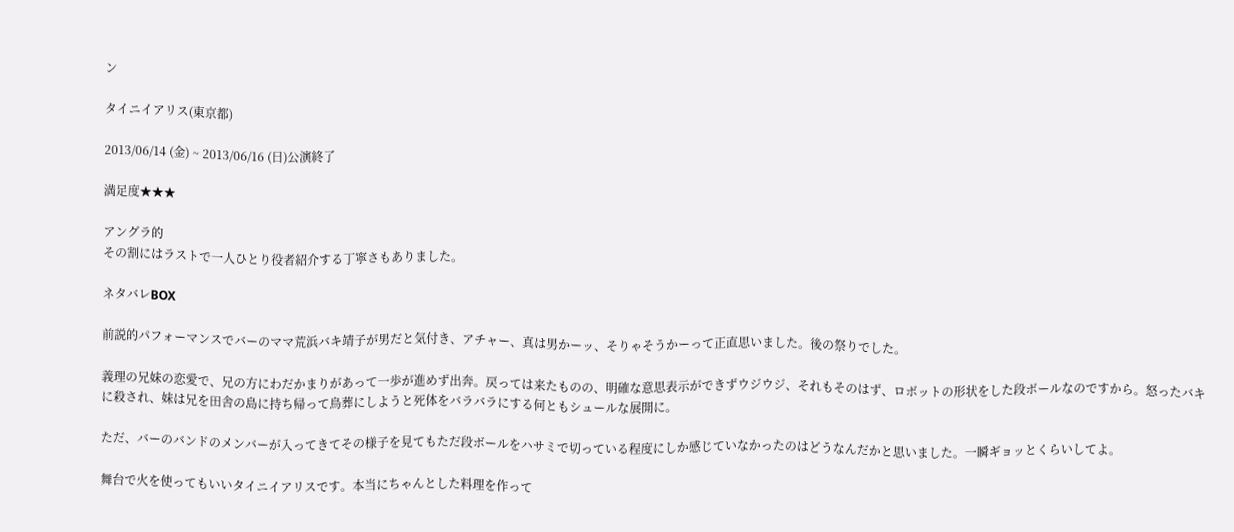ン

タイニイアリス(東京都)

2013/06/14 (金) ~ 2013/06/16 (日)公演終了

満足度★★★

アングラ的
その割にはラストで一人ひとり役者紹介する丁寧さもありました。

ネタバレBOX

前説的パフォーマンスでバーのママ荒浜バキ靖子が男だと気付き、アチャー、真は男かーッ、そりゃそうかーって正直思いました。後の祭りでした。

義理の兄妹の恋愛で、兄の方にわだかまりがあって一歩が進めず出奔。戻っては来たものの、明確な意思表示ができずウジウジ、それもそのはず、ロボットの形状をした段ボールなのですから。怒ったバキに殺され、妹は兄を田舎の島に持ち帰って鳥葬にしようと死体をバラバラにする何ともシュールな展開に。

ただ、バーのバンドのメンバーが入ってきてその様子を見てもただ段ボールをハサミで切っている程度にしか感じていなかったのはどうなんだかと思いました。一瞬ギョッとくらいしてよ。

舞台で火を使ってもいいタイニイアリスです。本当にちゃんとした料理を作って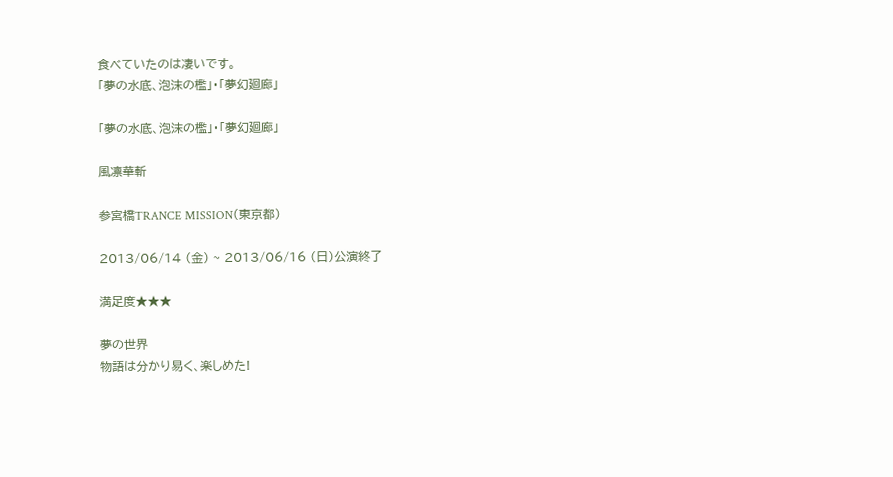食べていたのは凄いです。
「夢の水底、泡沫の檻」・「夢幻廻廊」

「夢の水底、泡沫の檻」・「夢幻廻廊」

風凛華斬

参宮橋TRANCE MISSION(東京都)

2013/06/14 (金) ~ 2013/06/16 (日)公演終了

満足度★★★

夢の世界
物語は分かり易く、楽しめた!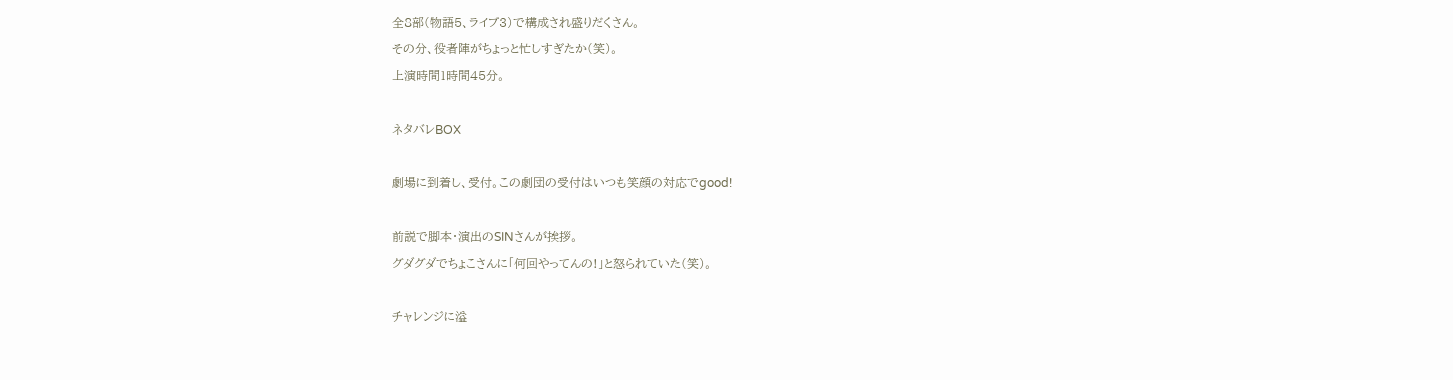全8部(物語5、ライブ3)で構成され盛りだくさん。
その分、役者陣がちょっと忙しすぎたか(笑)。
上演時間1時間45分。

ネタバレBOX

劇場に到着し、受付。この劇団の受付はいつも笑顔の対応でgood!

前説で脚本・演出のSINさんが挨拶。
グダグダでちょこさんに「何回やってんの!」と怒られていた(笑)。

チャレンジに溢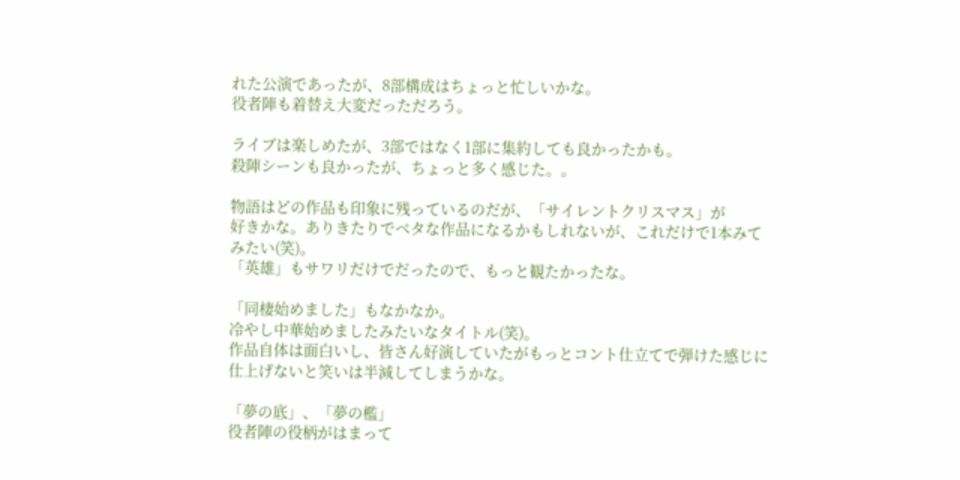れた公演であったが、8部構成はちょっと忙しいかな。
役者陣も着替え大変だっただろう。

ライブは楽しめたが、3部ではなく1部に集約しても良かったかも。
殺陣シーンも良かったが、ちょっと多く感じた。。

物語はどの作品も印象に残っているのだが、「サイレントクリスマス」が
好きかな。ありきたりでベタな作品になるかもしれないが、これだけで1本みてみたい(笑)。
「英雄」もサワリだけでだったので、もっと観たかったな。

「同棲始めました」もなかなか。
冷やし中華始めましたみたいなタイトル(笑)。
作品自体は面白いし、皆さん好演していたがもっとコント仕立てで弾けた感じに仕上げないと笑いは半減してしまうかな。

「夢の底」、「夢の檻」
役者陣の役柄がはまって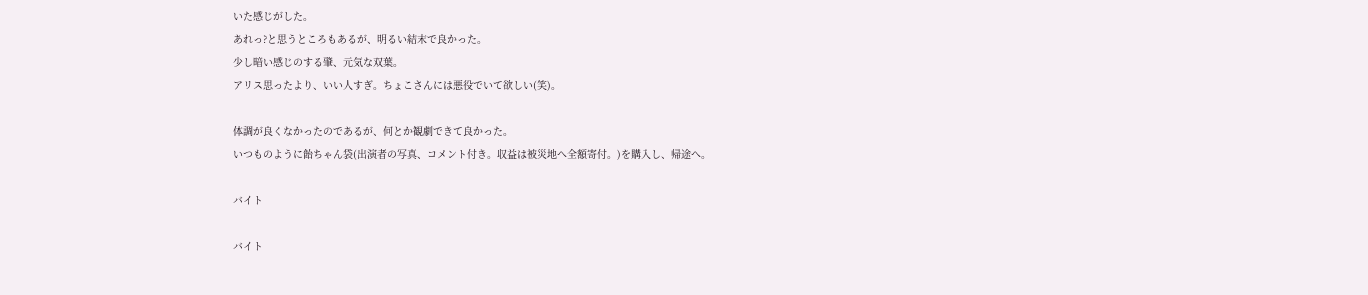いた感じがした。
あれっ?と思うところもあるが、明るい結末で良かった。
少し暗い感じのする肇、元気な双葉。
アリス思ったより、いい人すぎ。ちょこさんには悪役でいて欲しい(笑)。

体調が良くなかったのであるが、何とか観劇できて良かった。
いつものように飴ちゃん袋(出演者の写真、コメント付き。収益は被災地へ全額寄付。)を購入し、帰途へ。

バイト

バイト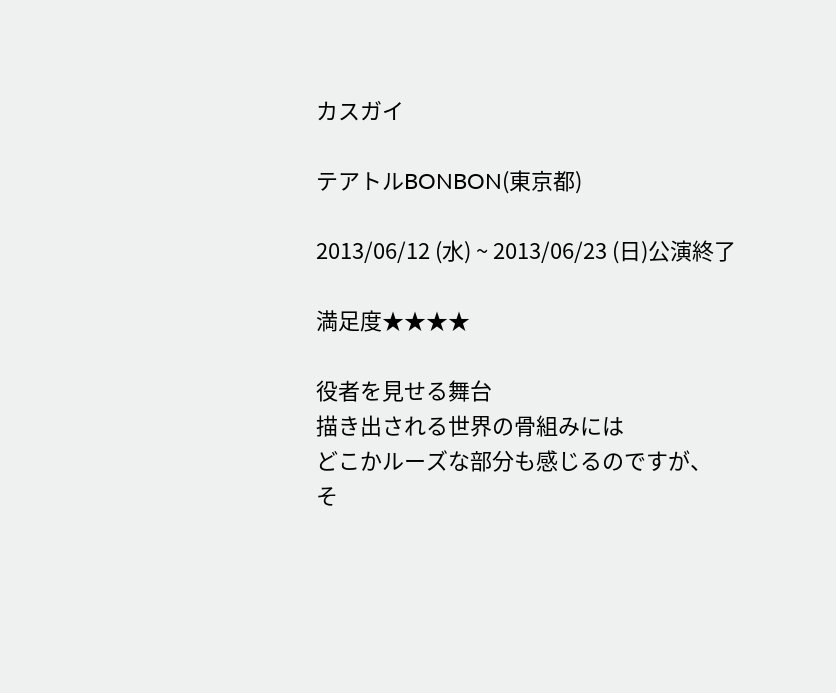カスガイ

テアトルBONBON(東京都)

2013/06/12 (水) ~ 2013/06/23 (日)公演終了

満足度★★★★

役者を見せる舞台
描き出される世界の骨組みには
どこかルーズな部分も感じるのですが、
そ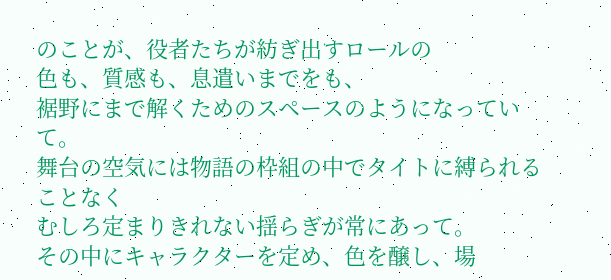のことが、役者たちが紡ぎ出すロールの
色も、質感も、息遣いまでをも、
裾野にまで解くためのスペースのようになっていて。
舞台の空気には物語の枠組の中でタイトに縛られることなく
むしろ定まりきれない揺らぎが常にあって。
その中にキャラクターを定め、色を醸し、場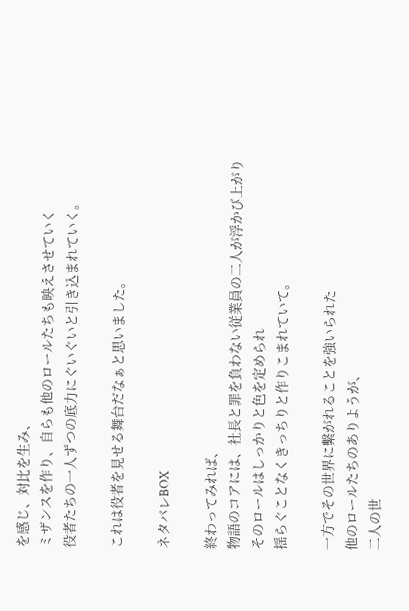を感じ、対比を生み、
ミザンスを作り、自らも他のロールたちも映えさせていく
役者たちの一人ずつの底力にぐいぐいと引き込まれていく。

これは役者を見せる舞台だなぁと思いました。

ネタバレBOX

終わってみれば、
物語のコアには、社長と罪を負わない従業員の二人が浮かび上がり
そのロールはしっかりと色を定められ
揺らぐことなくきっちりと作りこまれていて。

一方でその世界に繫がれることを強いられた
他のロールたちのありようが、
二人の世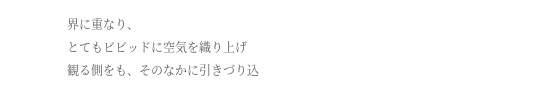界に重なり、
とてもビビッドに空気を織り上げ
観る側をも、そのなかに引きづり込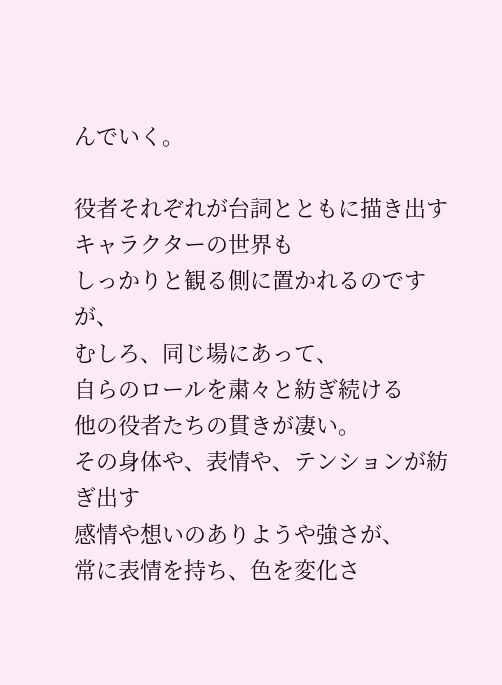んでいく。

役者それぞれが台詞とともに描き出すキャラクターの世界も
しっかりと観る側に置かれるのですが、
むしろ、同じ場にあって、
自らのロールを粛々と紡ぎ続ける
他の役者たちの貫きが凄い。
その身体や、表情や、テンションが紡ぎ出す
感情や想いのありようや強さが、
常に表情を持ち、色を変化さ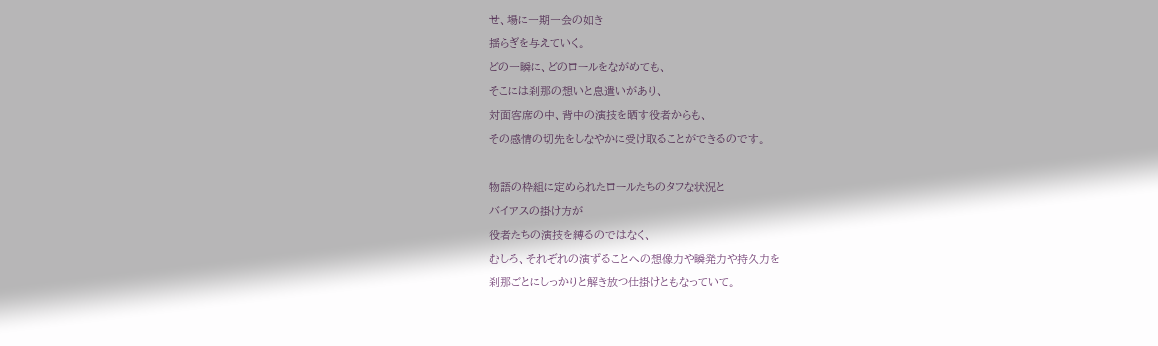せ、場に一期一会の如き
揺らぎを与えていく。
どの一瞬に、どのロールをながめても、
そこには刹那の想いと息遣いがあり、
対面客席の中、背中の演技を晒す役者からも、
その感情の切先をしなやかに受け取ることができるのです。

物語の枠組に定められたロールたちのタフな状況と
バイアスの掛け方が
役者たちの演技を縛るのではなく、
むしろ、それぞれの演ずることへの想像力や瞬発力や持久力を
刹那ごとにしっかりと解き放つ仕掛けともなっていて。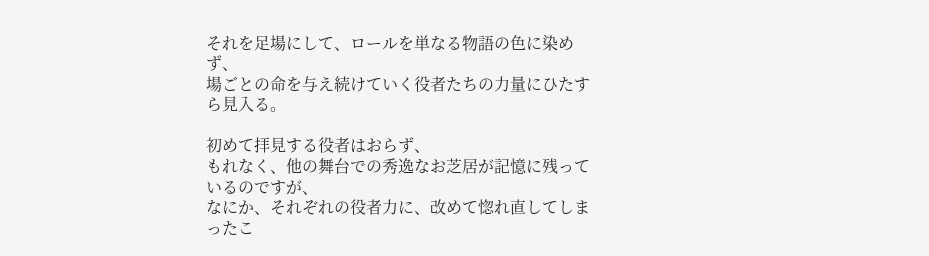それを足場にして、ロールを単なる物語の色に染めず、
場ごとの命を与え続けていく役者たちの力量にひたすら見入る。

初めて拝見する役者はおらず、
もれなく、他の舞台での秀逸なお芝居が記憶に残っているのですが、
なにか、それぞれの役者力に、改めて惚れ直してしまったこ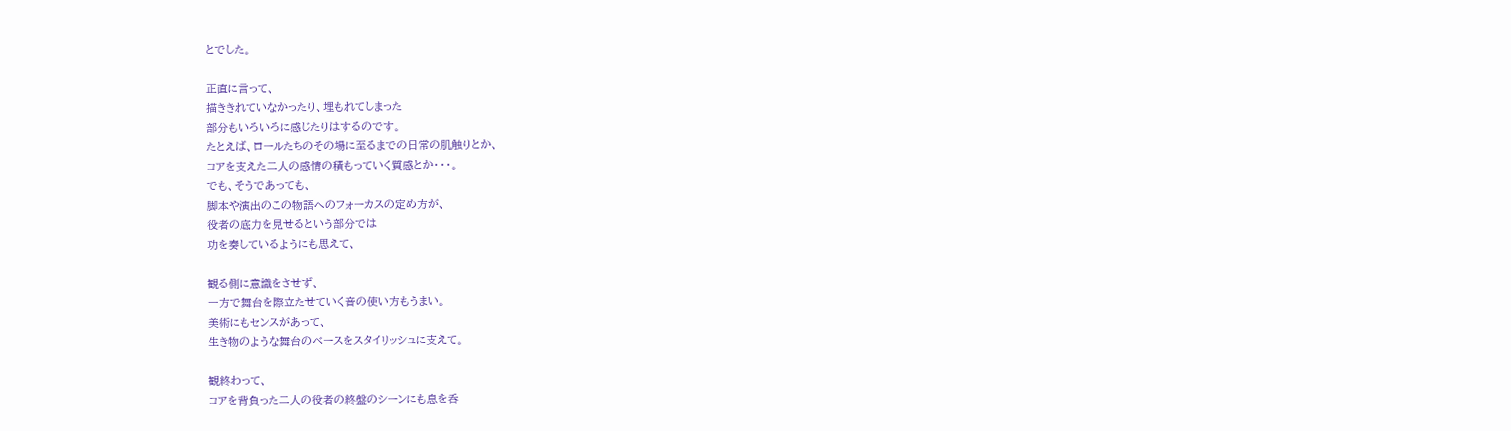とでした。

正直に言って、
描ききれていなかったり、埋もれてしまった
部分もいろいろに感じたりはするのです。
たとえば、ロールたちのその場に至るまでの日常の肌触りとか、
コアを支えた二人の感情の積もっていく質感とか・・・。
でも、そうであっても、
脚本や演出のこの物語へのフォーカスの定め方が、
役者の底力を見せるという部分では
功を奏しているようにも思えて、

観る側に意識をさせず、
一方で舞台を際立たせていく音の使い方もうまい。
美術にもセンスがあって、
生き物のような舞台のベースをスタイリッシュに支えて。

観終わって、
コアを背負った二人の役者の終盤のシーンにも息を呑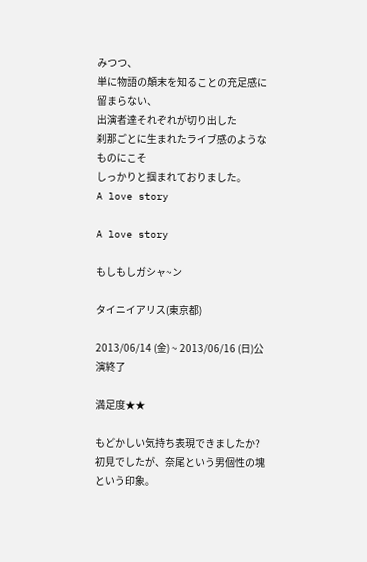みつつ、
単に物語の顛末を知ることの充足感に留まらない、
出演者達それぞれが切り出した
刹那ごとに生まれたライブ感のようなものにこそ
しっかりと掴まれておりました。
A love story

A love story

もしもしガシャ~ン

タイニイアリス(東京都)

2013/06/14 (金) ~ 2013/06/16 (日)公演終了

満足度★★

もどかしい気持ち表現できましたか?
初見でしたが、奈尾という男個性の塊という印象。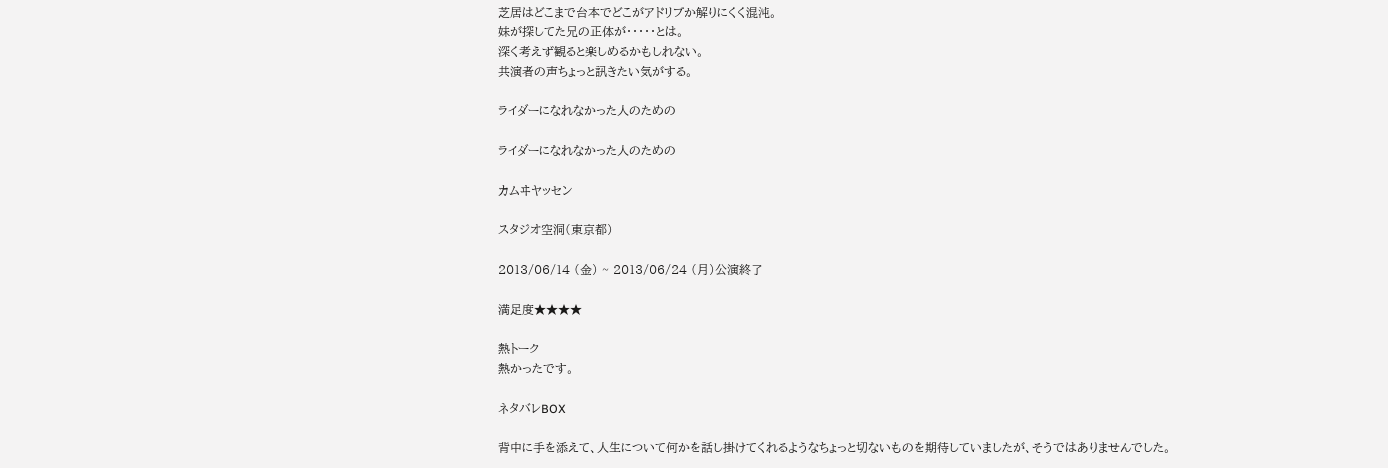芝居はどこまで台本でどこがアドリブか解りにくく混沌。
妹が探してた兄の正体が・・・・・とは。
深く考えず観ると楽しめるかもしれない。
共演者の声ちょっと訊きたい気がする。

ライダーになれなかった人のための

ライダーになれなかった人のための

カムヰヤッセン

スタジオ空洞(東京都)

2013/06/14 (金) ~ 2013/06/24 (月)公演終了

満足度★★★★

熱トーク
熱かったです。

ネタバレBOX

背中に手を添えて、人生について何かを話し掛けてくれるようなちょっと切ないものを期待していましたが、そうではありませんでした。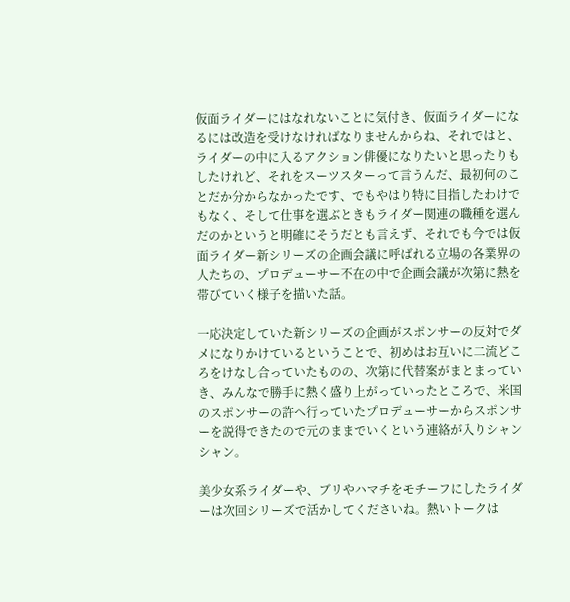仮面ライダーにはなれないことに気付き、仮面ライダーになるには改造を受けなければなりませんからね、それではと、ライダーの中に入るアクション俳優になりたいと思ったりもしたけれど、それをスーツスターって言うんだ、最初何のことだか分からなかったです、でもやはり特に目指したわけでもなく、そして仕事を選ぶときもライダー関連の職種を選んだのかというと明確にそうだとも言えず、それでも今では仮面ライダー新シリーズの企画会議に呼ばれる立場の各業界の人たちの、プロデューサー不在の中で企画会議が次第に熱を帯びていく様子を描いた話。

一応決定していた新シリーズの企画がスポンサーの反対でダメになりかけているということで、初めはお互いに二流どころをけなし合っていたものの、次第に代替案がまとまっていき、みんなで勝手に熱く盛り上がっていったところで、米国のスポンサーの許へ行っていたプロデューサーからスポンサーを説得できたので元のままでいくという連絡が入りシャンシャン。

美少女系ライダーや、ブリやハマチをモチーフにしたライダーは次回シリーズで活かしてくださいね。熱いトークは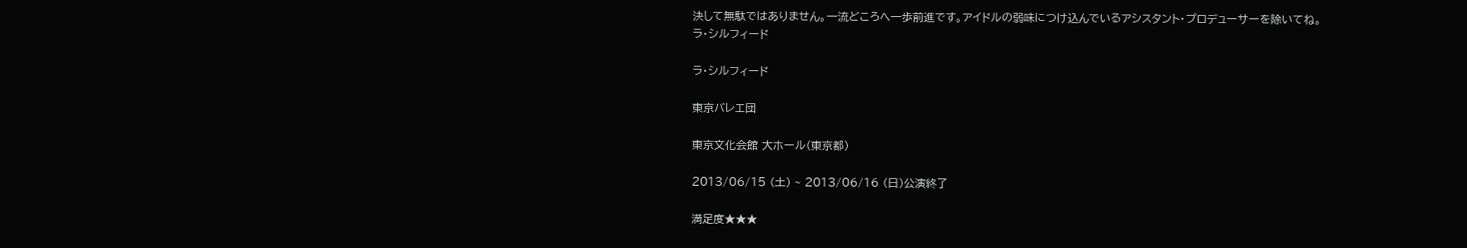決して無駄ではありません。一流どころへ一歩前進です。アイドルの弱味につけ込んでいるアシスタント・プロデューサーを除いてね。
ラ・シルフィード

ラ・シルフィード

東京バレエ団

東京文化会館 大ホール(東京都)

2013/06/15 (土) ~ 2013/06/16 (日)公演終了

満足度★★★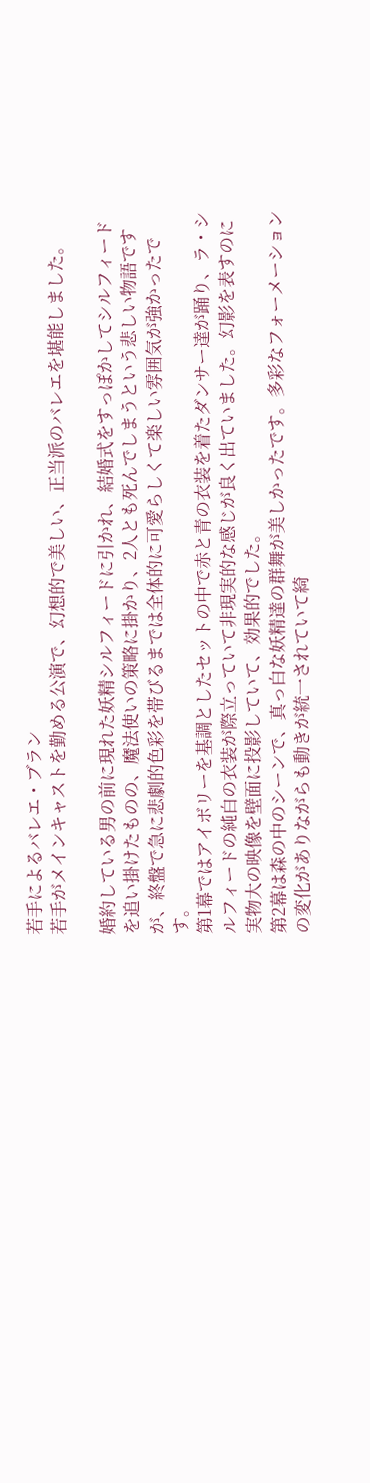若手によるバレエ・ブラン
若手がメインキャストを勤める公演で、幻想的で美しい、正当派のバレエを堪能しました。

婚約している男の前に現れた妖精シルフィードに引かれ、結婚式をすっぽかしてシルフィードを追い掛けたものの、魔法使いの策略に掛かり、2人とも死んでしまうという悲しい物語ですが、終盤で急に悲劇的色彩を帯びるまでは全体的に可愛らしくて楽しい雰囲気が強かったです。
第1幕ではアイボリーを基調としたセットの中で赤と青の衣装を着たダンサー達が踊り、ラ・シルフィードの純白の衣装が際立っていて非現実的な感じが良く出ていました。幻影を表すのに実物大の映像を壁面に投影していて、効果的でした。
第2幕は森の中のシーンで、真っ白な妖精達の群舞が美しかったです。多彩なフォーメーションの変化がありながらも動きが統一されていて綺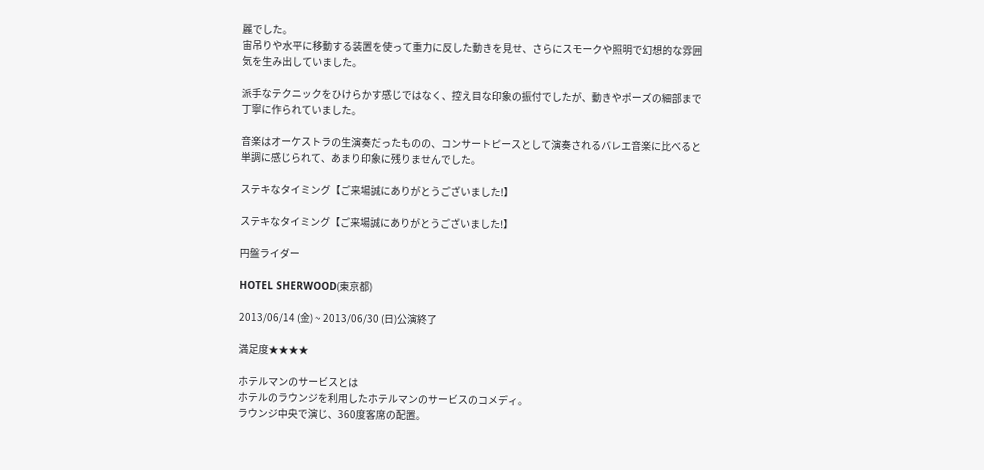麗でした。
宙吊りや水平に移動する装置を使って重力に反した動きを見せ、さらにスモークや照明で幻想的な雰囲気を生み出していました。

派手なテクニックをひけらかす感じではなく、控え目な印象の振付でしたが、動きやポーズの細部まで丁寧に作られていました。

音楽はオーケストラの生演奏だったものの、コンサートピースとして演奏されるバレエ音楽に比べると単調に感じられて、あまり印象に残りませんでした。

ステキなタイミング【ご来場誠にありがとうございました!】

ステキなタイミング【ご来場誠にありがとうございました!】

円盤ライダー

HOTEL SHERWOOD(東京都)

2013/06/14 (金) ~ 2013/06/30 (日)公演終了

満足度★★★★

ホテルマンのサービスとは
ホテルのラウンジを利用したホテルマンのサービスのコメディ。
ラウンジ中央で演じ、360度客席の配置。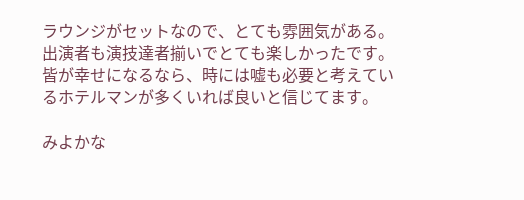ラウンジがセットなので、とても雰囲気がある。
出演者も演技達者揃いでとても楽しかったです。
皆が幸せになるなら、時には嘘も必要と考えているホテルマンが多くいれば良いと信じてます。

みよかな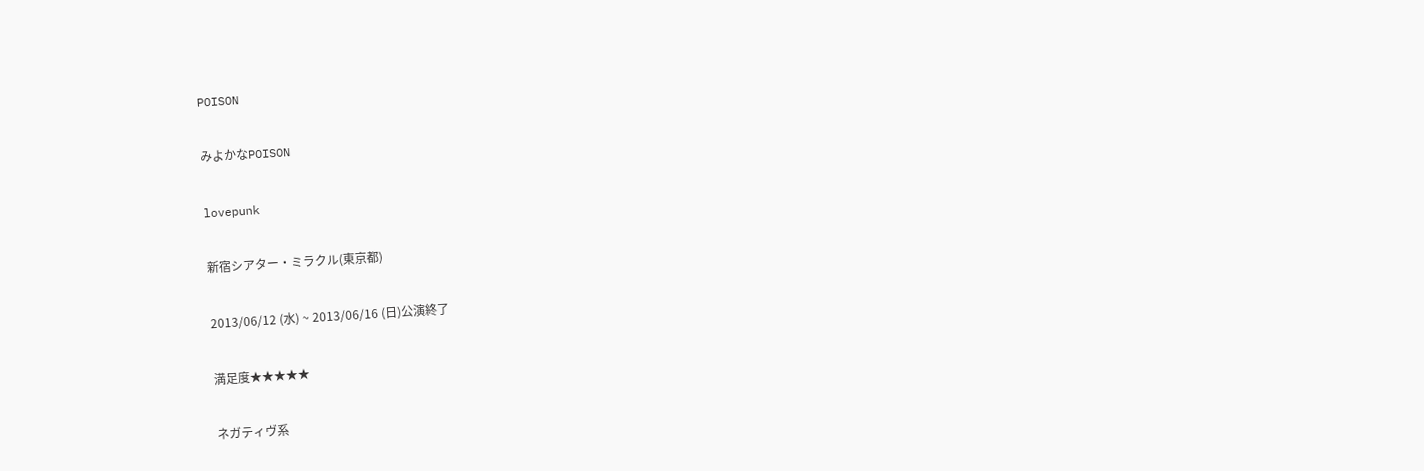POISON

みよかなPOISON

lovepunk

新宿シアター・ミラクル(東京都)

2013/06/12 (水) ~ 2013/06/16 (日)公演終了

満足度★★★★★

ネガティヴ系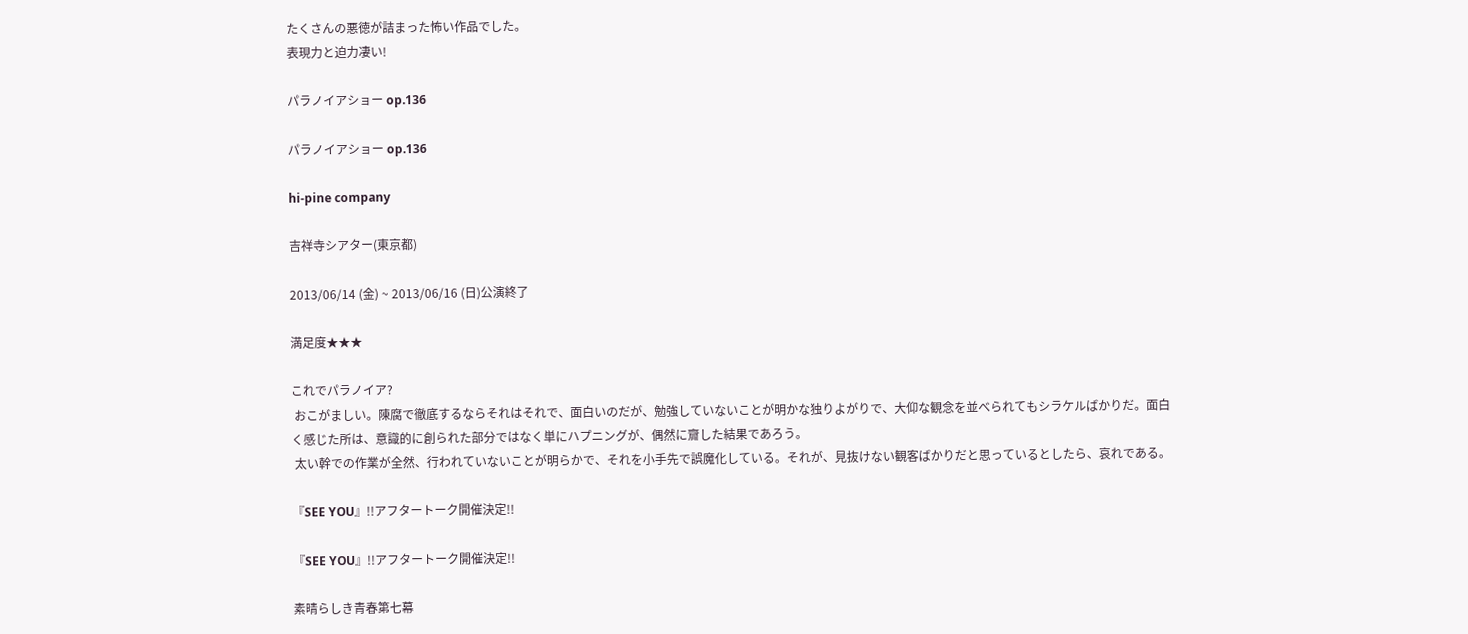たくさんの悪徳が詰まった怖い作品でした。
表現力と迫力凄い!

パラノイアショー op.136

パラノイアショー op.136

hi-pine company

吉祥寺シアター(東京都)

2013/06/14 (金) ~ 2013/06/16 (日)公演終了

満足度★★★

これでパラノイア?
 おこがましい。陳腐で徹底するならそれはそれで、面白いのだが、勉強していないことが明かな独りよがりで、大仰な観念を並べられてもシラケルばかりだ。面白く感じた所は、意識的に創られた部分ではなく単にハプニングが、偶然に齎した結果であろう。
 太い幹での作業が全然、行われていないことが明らかで、それを小手先で誤魔化している。それが、見抜けない観客ばかりだと思っているとしたら、哀れである。

『SEE YOU』!!アフタートーク開催決定!!

『SEE YOU』!!アフタートーク開催決定!!

素晴らしき青春第七幕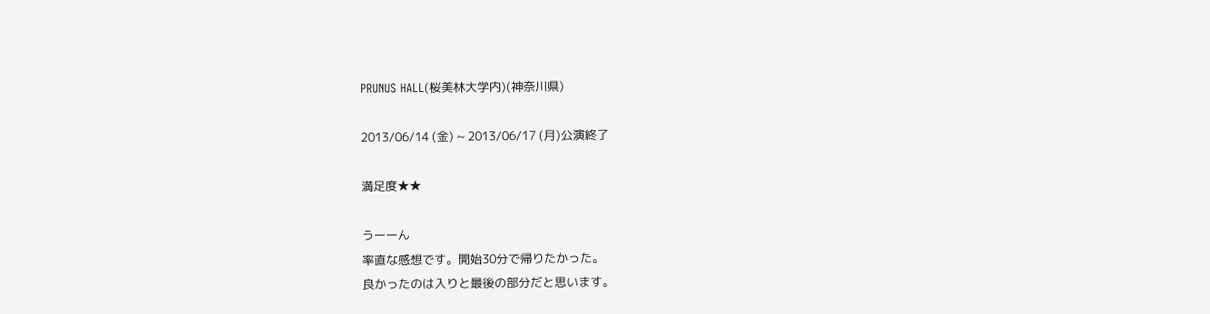PRUNUS HALL(桜美林大学内)(神奈川県)

2013/06/14 (金) ~ 2013/06/17 (月)公演終了

満足度★★

うーーん
率直な感想です。開始30分で帰りたかった。
良かったのは入りと最後の部分だと思います。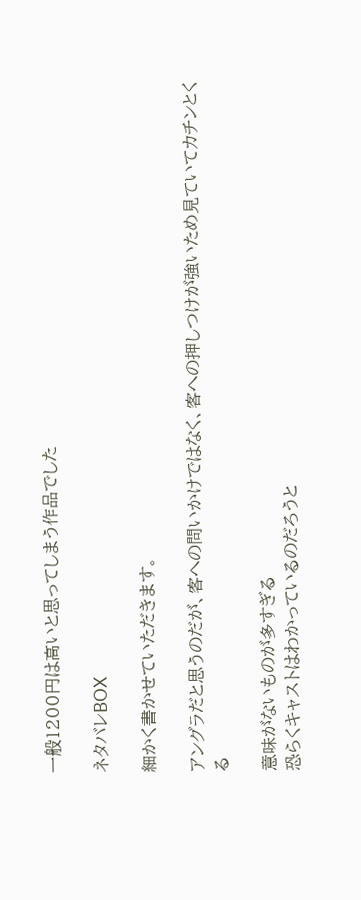一般1200円は高いと思ってしまう作品でした

ネタバレBOX

細かく書かせていただきます。

アングラだと思うのだが、客への問いかけではなく、客への押しつけが強いため見ていてカチンとくる

意味がないものが多すぎる
恐らくキャストはわかっているのだろうと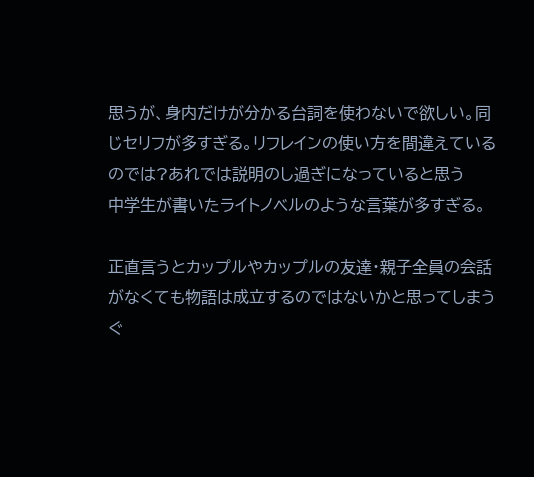思うが、身内だけが分かる台詞を使わないで欲しい。同じセリフが多すぎる。リフレインの使い方を間違えているのでは?あれでは説明のし過ぎになっていると思う
中学生が書いたライトノベルのような言葉が多すぎる。

正直言うとカップルやカップルの友達・親子全員の会話がなくても物語は成立するのではないかと思ってしまうぐ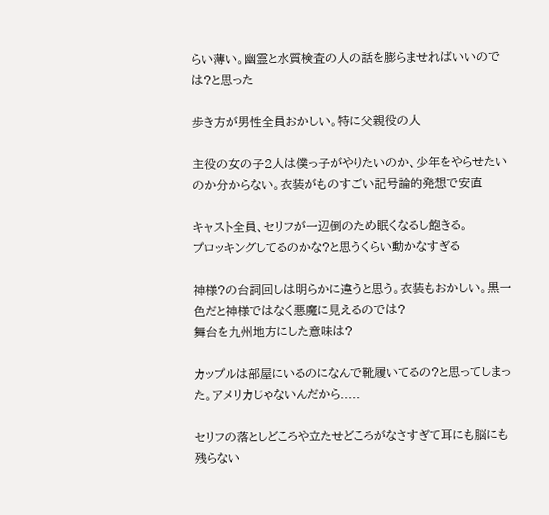らい薄い。幽霊と水質検査の人の話を膨らませればいいのでは?と思った

歩き方が男性全員おかしい。特に父親役の人

主役の女の子2人は僕っ子がやりたいのか、少年をやらせたいのか分からない。衣装がものすごい記号論的発想で安直

キャスト全員、セリフが一辺倒のため眠くなるし飽きる。
プロッキングしてるのかな?と思うくらい動かなすぎる

神様?の台詞回しは明らかに違うと思う。衣装もおかしい。黒一色だと神様ではなく悪魔に見えるのでは?
舞台を九州地方にした意味は?

カップルは部屋にいるのになんで靴履いてるの?と思ってしまった。アメリカじゃないんだから.....

セリフの落としどころや立たせどころがなさすぎて耳にも脳にも残らない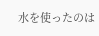水を使ったのは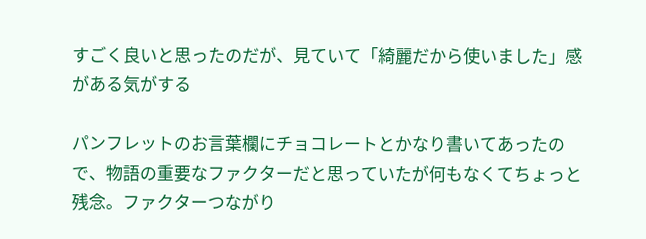すごく良いと思ったのだが、見ていて「綺麗だから使いました」感がある気がする

パンフレットのお言葉欄にチョコレートとかなり書いてあったので、物語の重要なファクターだと思っていたが何もなくてちょっと残念。ファクターつながり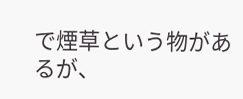で煙草という物があるが、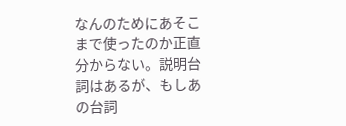なんのためにあそこまで使ったのか正直分からない。説明台詞はあるが、もしあの台詞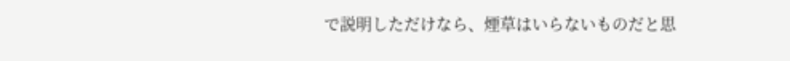で説明しただけなら、煙草はいらないものだと思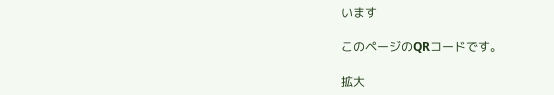います

このページのQRコードです。

拡大